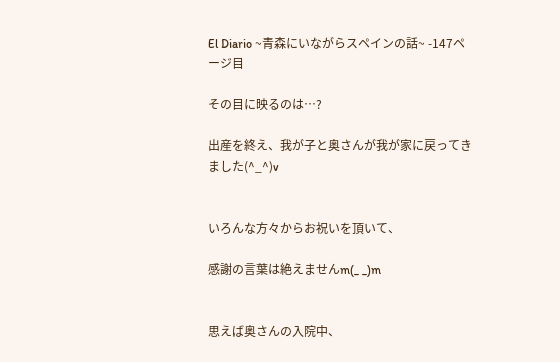El Diario ~青森にいながらスペインの話~ -147ページ目

その目に映るのは…?

出産を終え、我が子と奥さんが我が家に戻ってきました(^_^)v


いろんな方々からお祝いを頂いて、

感謝の言葉は絶えませんm(_ _)m


思えば奥さんの入院中、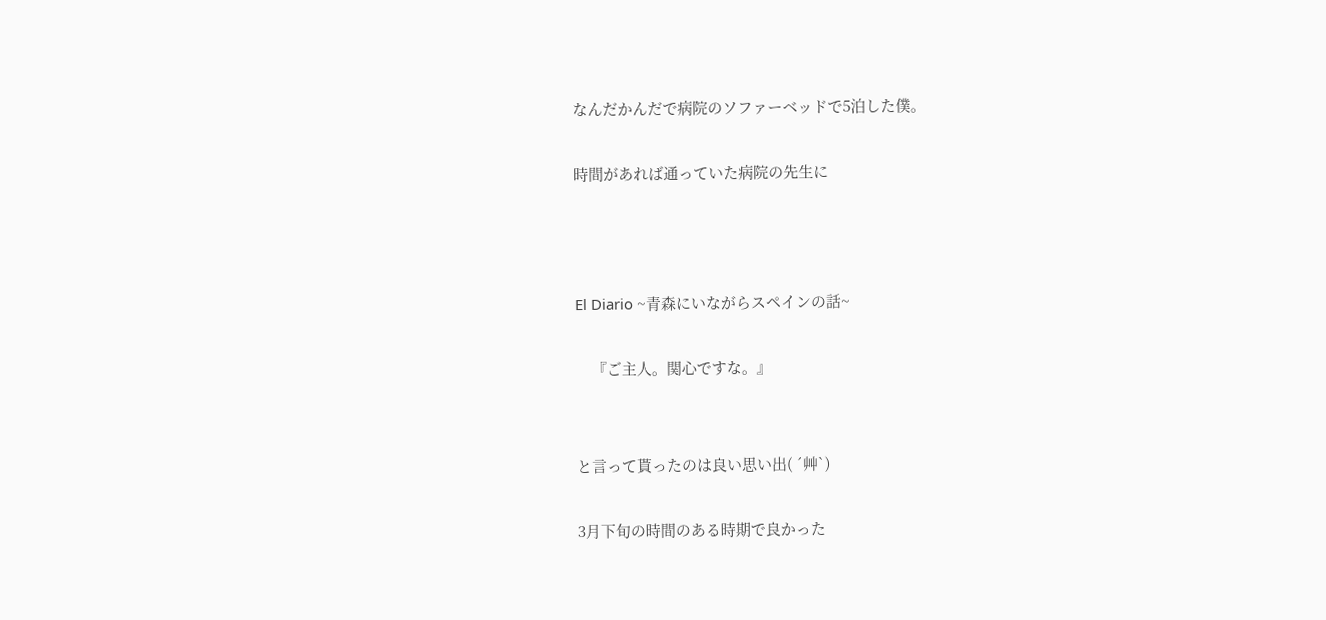なんだかんだで病院のソファーベッドで5泊した僕。

時間があれば通っていた病院の先生に



El Diario ~青森にいながらスペインの話~

    『ご主人。関心ですな。』


と言って貰ったのは良い思い出( ´艸`)

3月下旬の時間のある時期で良かった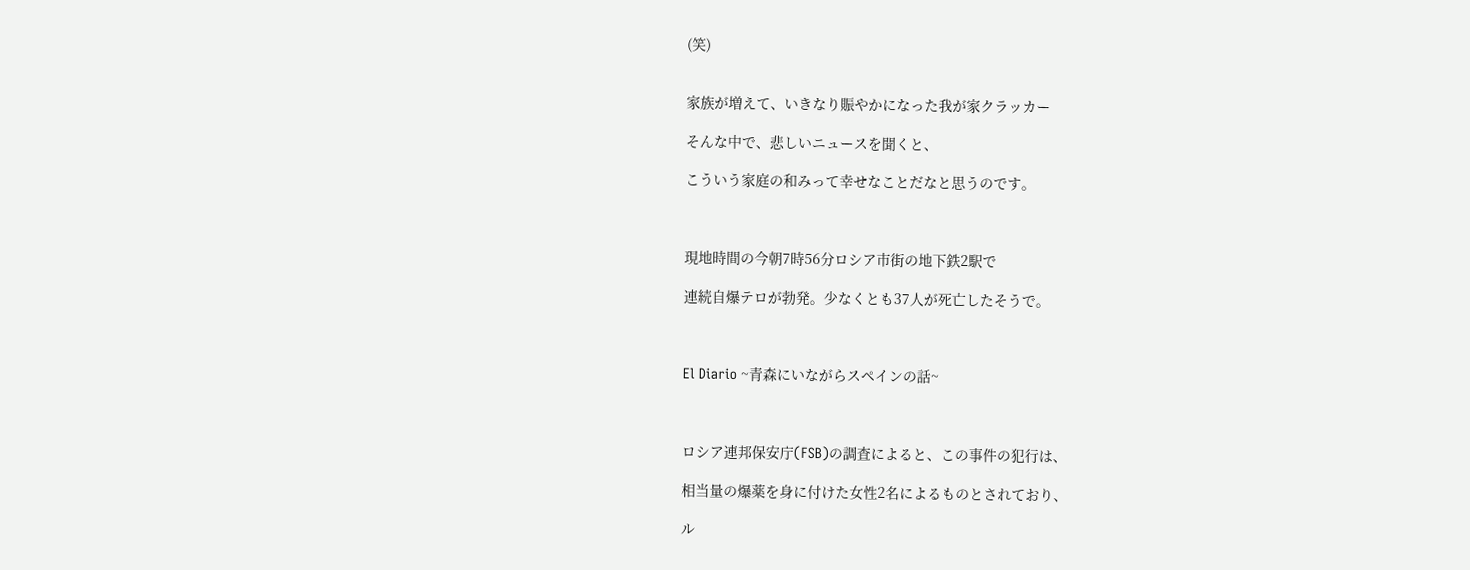(笑)


家族が増えて、いきなり賑やかになった我が家クラッカー

そんな中で、悲しいニュースを聞くと、

こういう家庭の和みって幸せなことだなと思うのです。



現地時間の今朝7時56分ロシア市街の地下鉄2駅で

連続自爆テロが勃発。少なくとも37人が死亡したそうで。



El Diario ~青森にいながらスペインの話~



ロシア連邦保安庁(FSB)の調査によると、この事件の犯行は、

相当量の爆薬を身に付けた女性2名によるものとされており、

ル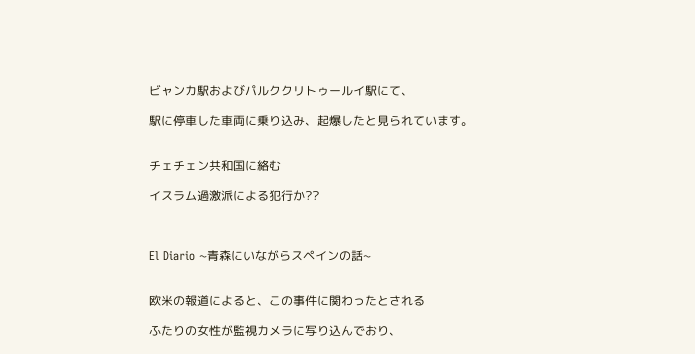ビャンカ駅およびパルククリトゥールイ駅にて、

駅に停車した車両に乗り込み、起爆したと見られています。


チェチェン共和国に絡む

イスラム過激派による犯行か??



El Diario ~青森にいながらスペインの話~


欧米の報道によると、この事件に関わったとされる

ふたりの女性が監視カメラに写り込んでおり、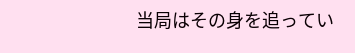当局はその身を追ってい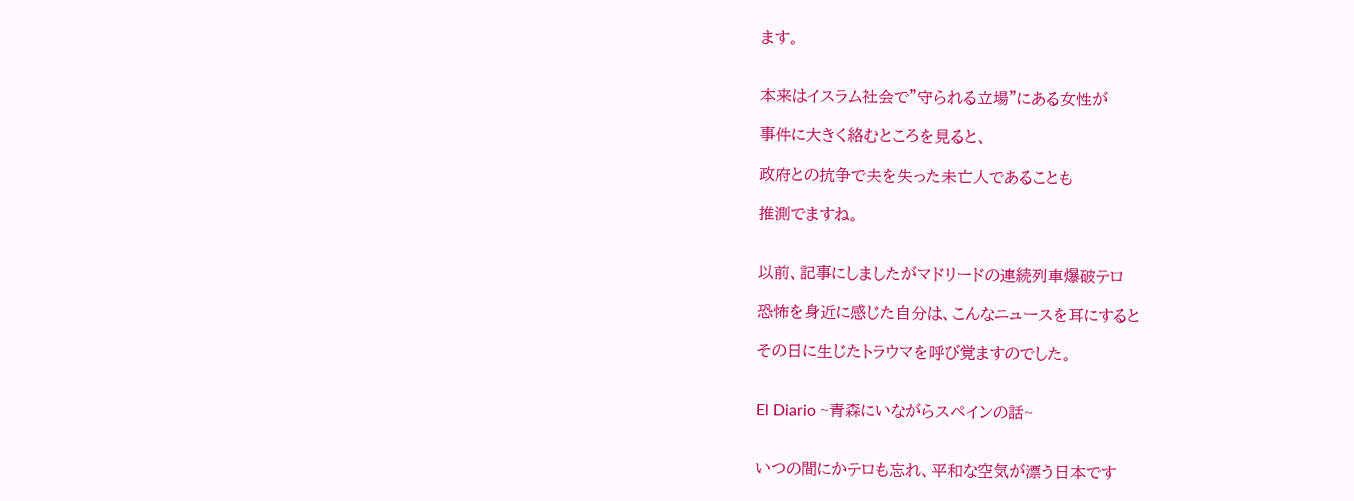ます。


本来はイスラム社会で”守られる立場”にある女性が

事件に大きく絡むところを見ると、

政府との抗争で夫を失った未亡人であることも

推測でますね。


以前、記事にしましたがマドリードの連続列車爆破テロ

恐怖を身近に感じた自分は、こんなニュースを耳にすると

その日に生じたトラウマを呼び覚ますのでした。


El Diario ~青森にいながらスペインの話~


いつの間にかテロも忘れ、平和な空気が漂う日本です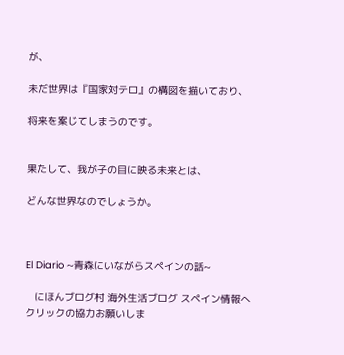が、

未だ世界は『国家対テロ』の構図を描いており、

将来を案じてしまうのです。


果たして、我が子の目に映る未来とは、

どんな世界なのでしょうか。



El Diario ~青森にいながらスペインの話~

   にほんブログ村 海外生活ブログ スペイン情報へ
クリックの協力お願いしま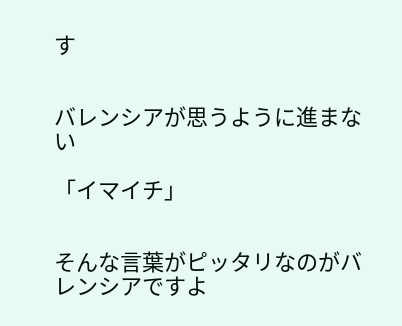す


バレンシアが思うように進まない

「イマイチ」


そんな言葉がピッタリなのがバレンシアですよ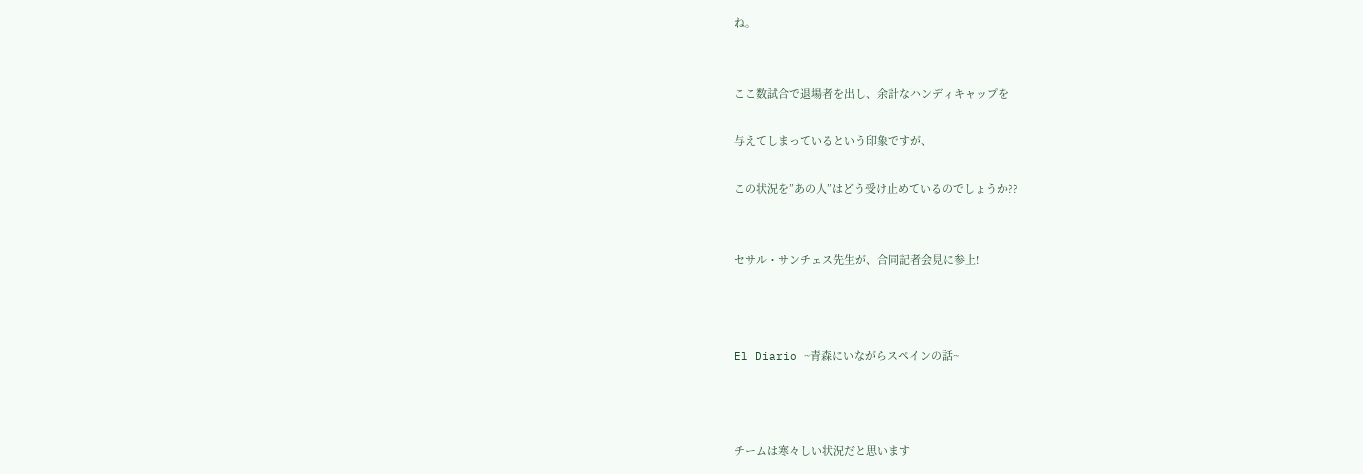ね。


ここ数試合で退場者を出し、余計なハンディキャップを

与えてしまっているという印象ですが、

この状況を”あの人”はどう受け止めているのでしょうか??


セサル・サンチェス先生が、合同記者会見に参上!



El Diario ~青森にいながらスペインの話~



チームは寒々しい状況だと思います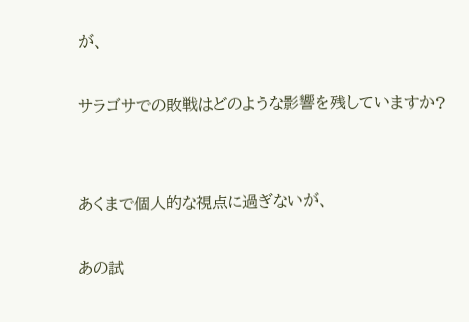が、

サラゴサでの敗戦はどのような影響を残していますか?


あくまで個人的な視点に過ぎないが、

あの試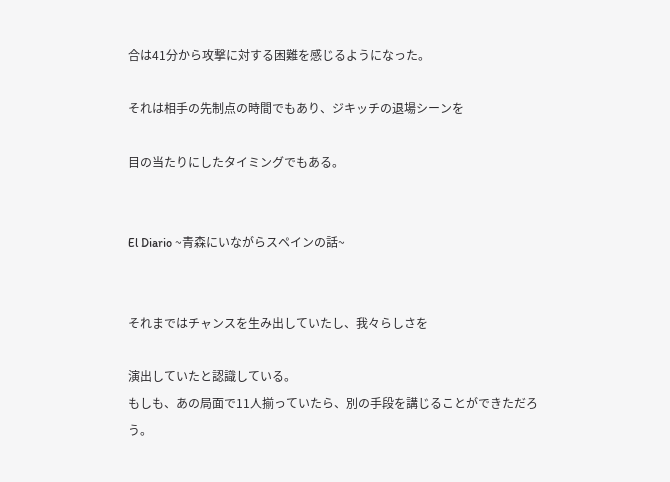合は41分から攻撃に対する困難を感じるようになった。

それは相手の先制点の時間でもあり、ジキッチの退場シーンを

目の当たりにしたタイミングでもある。


El Diario ~青森にいながらスペインの話~


それまではチャンスを生み出していたし、我々らしさを

演出していたと認識している。
もしも、あの局面で11人揃っていたら、別の手段を講じることができただろう。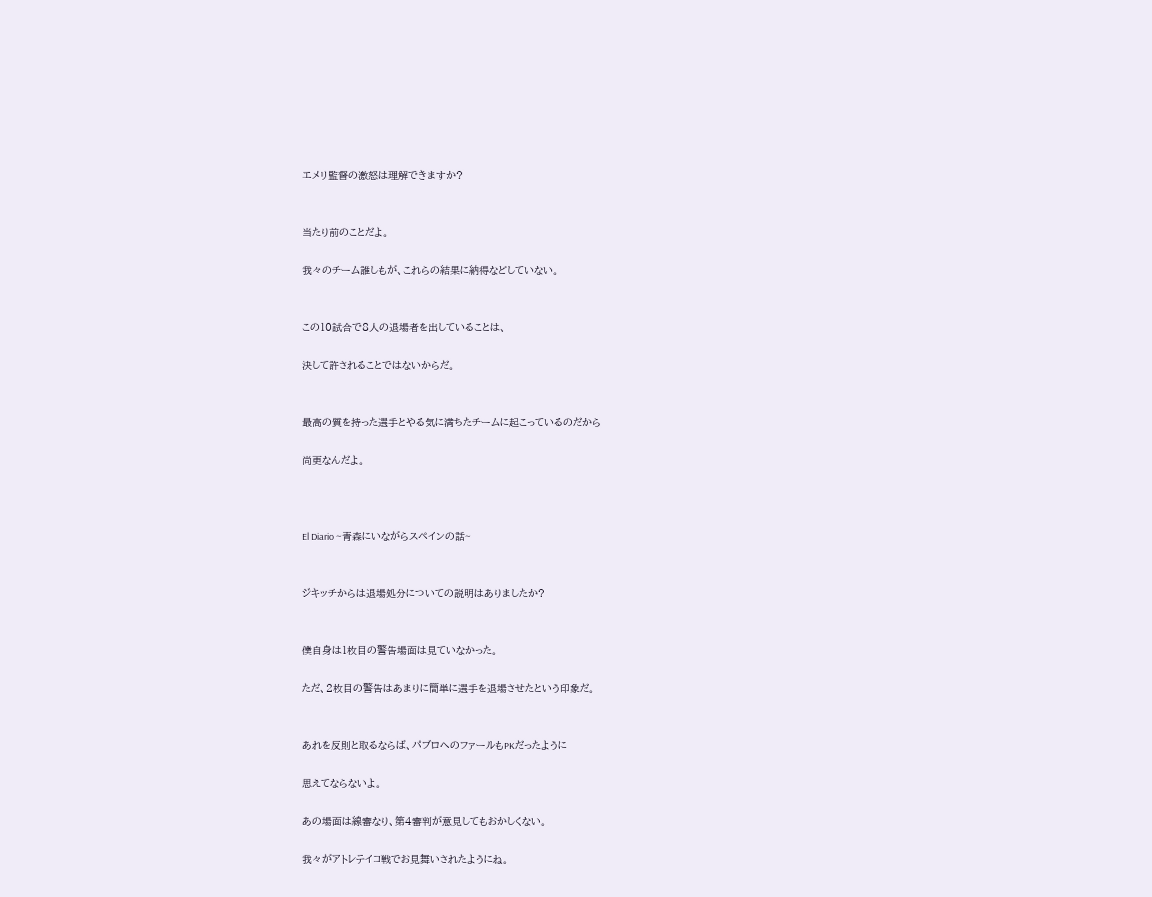エメリ監督の激怒は理解できますか?


当たり前のことだよ。

我々のチーム誰しもが、これらの結果に納得などしていない。


この10試合で8人の退場者を出していることは、

決して許されることではないからだ。


最高の質を持った選手とやる気に満ちたチームに起こっているのだから

尚更なんだよ。



El Diario ~青森にいながらスペインの話~


ジキッチからは退場処分についての説明はありましたか?


僕自身は1枚目の警告場面は見ていなかった。

ただ、2枚目の警告はあまりに簡単に選手を退場させたという印象だ。


あれを反則と取るならば、パブロへのファールもPKだったように

思えてならないよ。

あの場面は線審なり、第4審判が意見してもおかしくない。

我々がアトレテイコ戦でお見舞いされたようにね。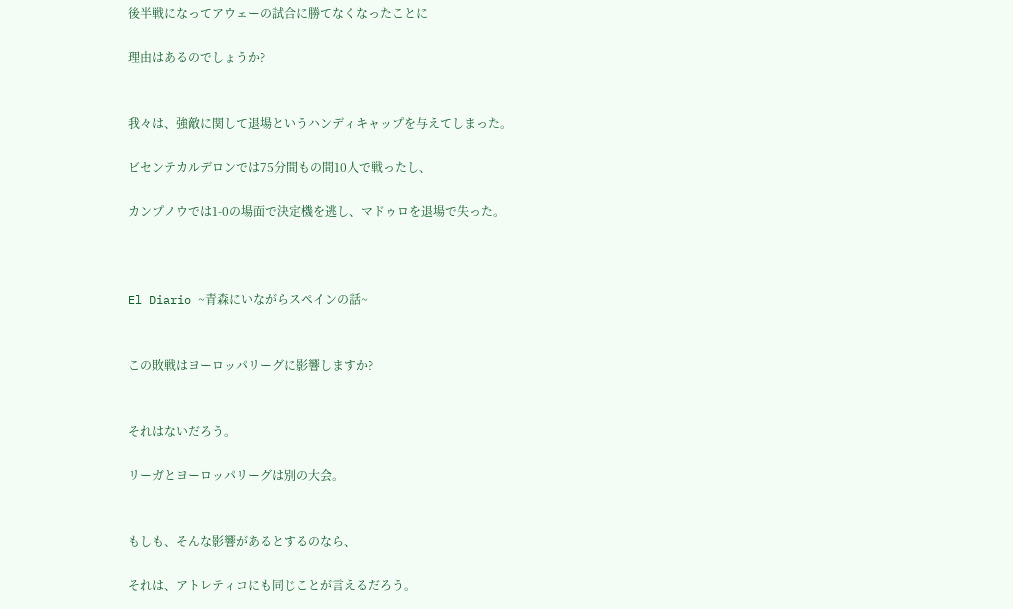後半戦になってアウェーの試合に勝てなくなったことに

理由はあるのでしょうか?


我々は、強敵に関して退場というハンディキャップを与えてしまった。

ビセンテカルデロンでは75分間もの間10人で戦ったし、

カンプノウでは1-0の場面で決定機を逃し、マドゥロを退場で失った。



El Diario ~青森にいながらスペインの話~


この敗戦はヨーロッパリーグに影響しますか?


それはないだろう。

リーガとヨーロッパリーグは別の大会。


もしも、そんな影響があるとするのなら、

それは、アトレティコにも同じことが言えるだろう。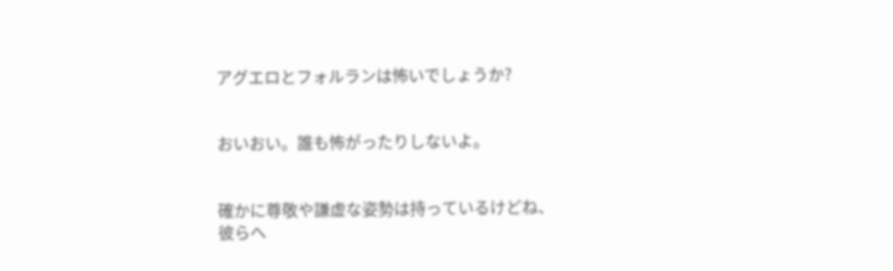アグエロとフォルランは怖いでしょうか?


おいおい。誰も怖がったりしないよ。


確かに尊敬や謙虚な姿勢は持っているけどね、
彼らへ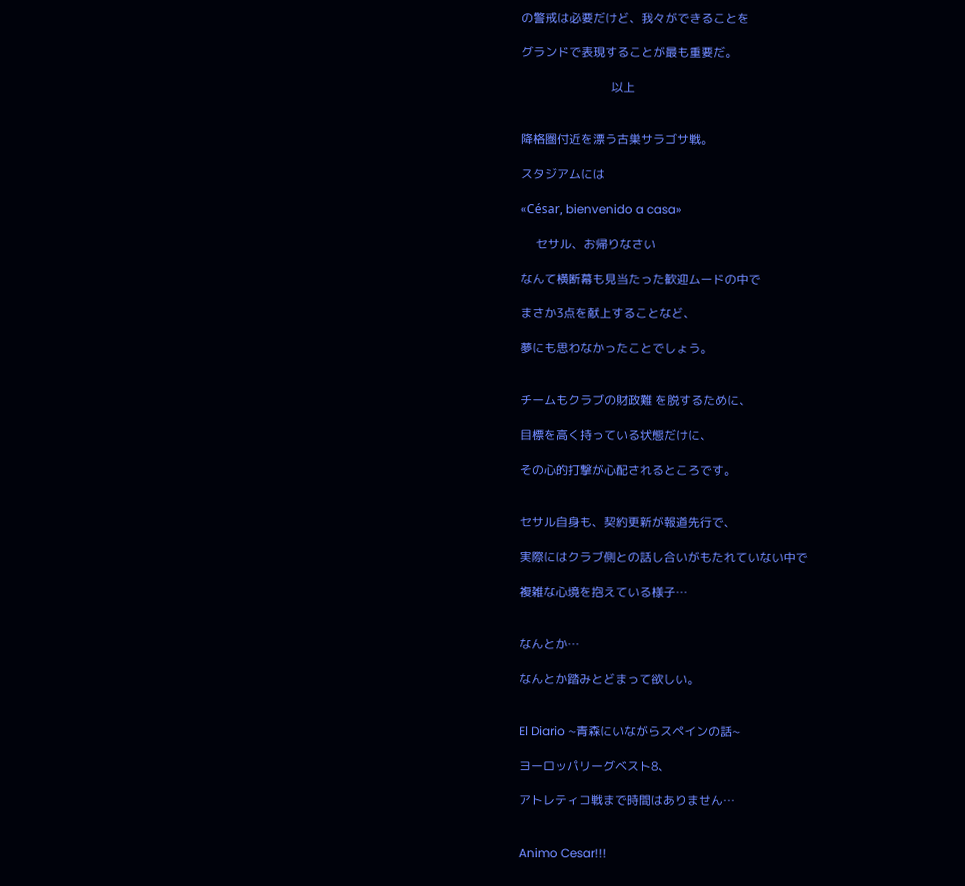の警戒は必要だけど、我々ができることを

グランドで表現することが最も重要だ。

                              以上


降格圏付近を漂う古巣サラゴサ戦。

スタジアムには

«César, bienvenido a casa»

     セサル、お帰りなさい

なんて横断幕も見当たった歓迎ムードの中で

まさか3点を献上することなど、

夢にも思わなかったことでしょう。


チームもクラブの財政難 を脱するために、

目標を高く持っている状態だけに、

その心的打撃が心配されるところです。


セサル自身も、契約更新が報道先行で、

実際にはクラブ側との話し合いがもたれていない中で

複雑な心境を抱えている様子…


なんとか…

なんとか踏みとどまって欲しい。


El Diario ~青森にいながらスペインの話~

ヨーロッパリーグベスト8、

アトレティコ戦まで時間はありません…


Animo Cesar!!!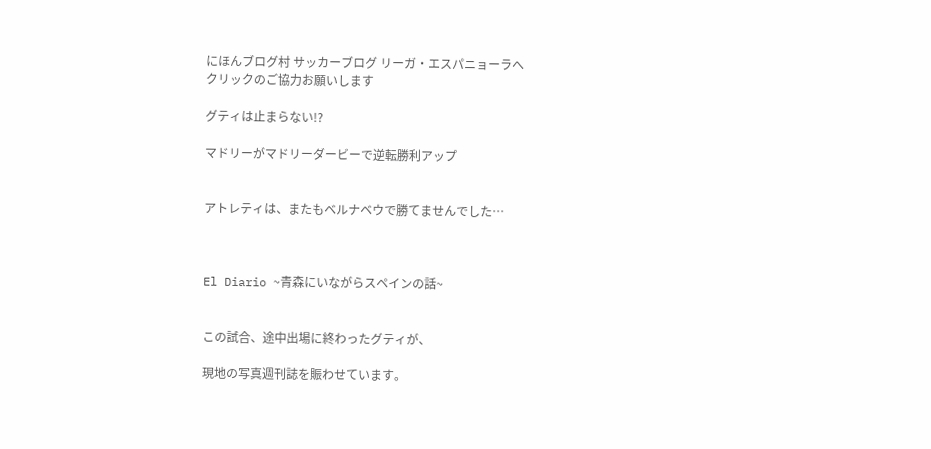にほんブログ村 サッカーブログ リーガ・エスパニョーラへ
クリックのご協力お願いします

グティは止まらない!?

マドリーがマドリーダービーで逆転勝利アップ


アトレティは、またもベルナベウで勝てませんでした…



El Diario ~青森にいながらスペインの話~


この試合、途中出場に終わったグティが、

現地の写真週刊誌を賑わせています。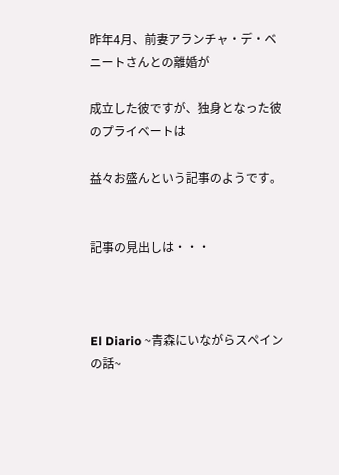昨年4月、前妻アランチャ・デ・ベニートさんとの離婚が

成立した彼ですが、独身となった彼のプライベートは

益々お盛んという記事のようです。


記事の見出しは・・・



El Diario ~青森にいながらスペインの話~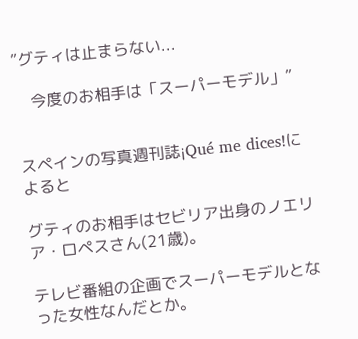”グティは止まらない...

    今度のお相手は「スーパーモデル」”


スペインの写真週刊誌¡Qué me dices!によると

グティのお相手はセビリア出身のノエリア・ロペスさん(21歳)。

テレビ番組の企画でスーパーモデルとなった女性なんだとか。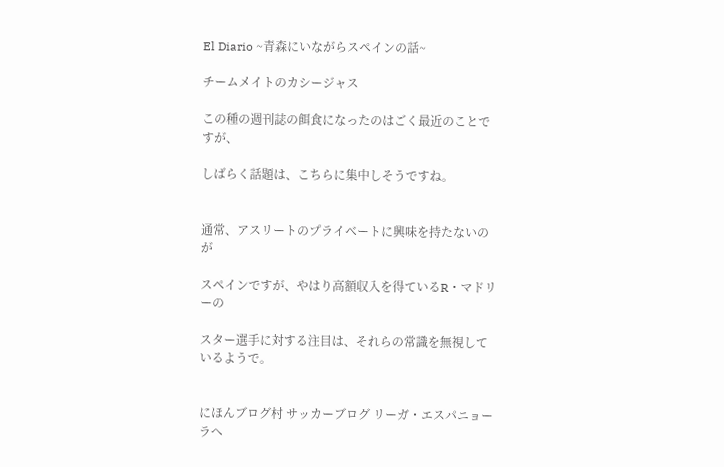El Diario ~青森にいながらスペインの話~

チームメイトのカシージャス

この種の週刊誌の餌食になったのはごく最近のことですが、

しばらく話題は、こちらに集中しそうですね。


通常、アスリートのプライベートに興味を持たないのが

スペインですが、やはり高額収入を得ているR・マドリーの

スター選手に対する注目は、それらの常識を無視しているようで。


にほんブログ村 サッカーブログ リーガ・エスパニョーラへ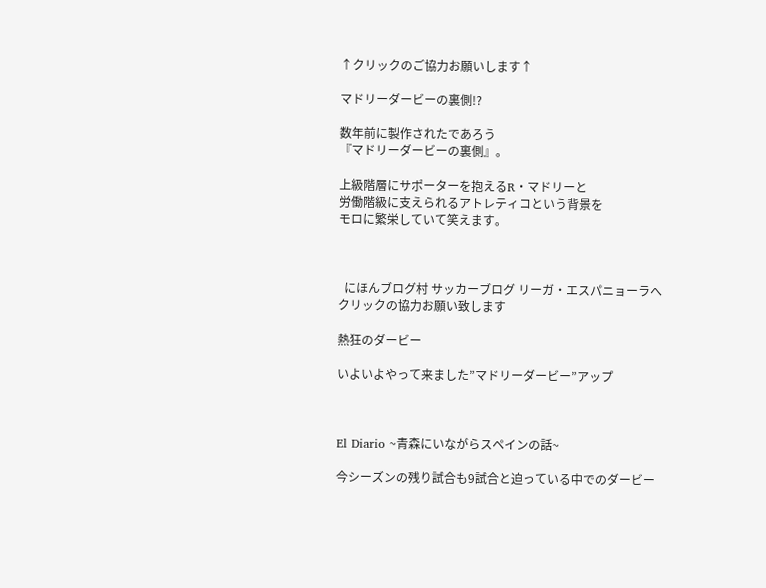↑クリックのご協力お願いします↑

マドリーダービーの裏側!?

数年前に製作されたであろう
『マドリーダービーの裏側』。

上級階層にサポーターを抱えるR・マドリーと
労働階級に支えられるアトレティコという背景を
モロに繁栄していて笑えます。



  にほんブログ村 サッカーブログ リーガ・エスパニョーラへ
クリックの協力お願い致します

熱狂のダービー

いよいよやって来ました”マドリーダービー”アップ



El Diario ~青森にいながらスペインの話~

今シーズンの残り試合も9試合と迫っている中でのダービー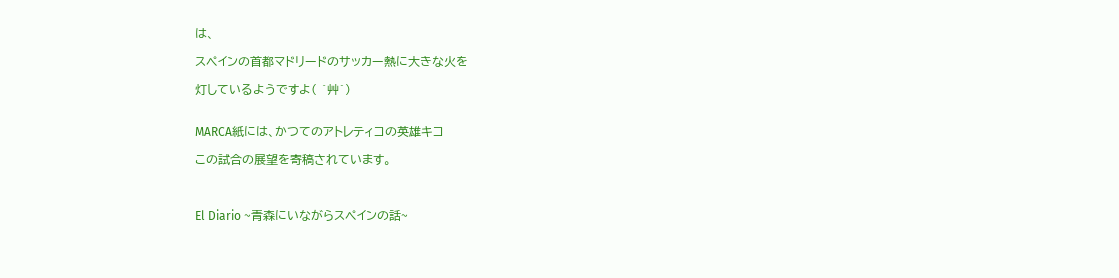は、

スペインの首都マドリードのサッカー熱に大きな火を

灯しているようですよ( ´艸`)


MARCA紙には、かつてのアトレティコの英雄キコ

この試合の展望を寄稿されています。



El Diario ~青森にいながらスペインの話~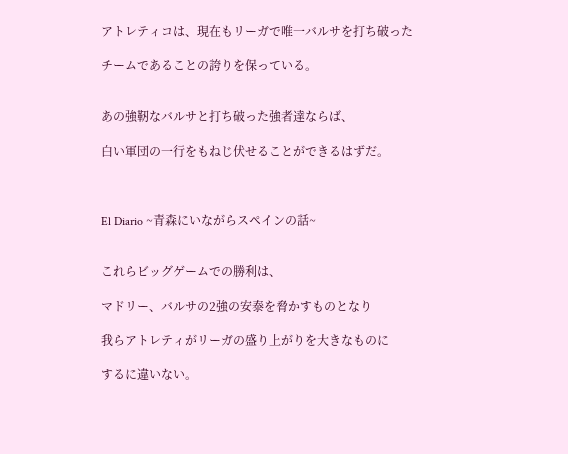アトレティコは、現在もリーガで唯一バルサを打ち破った

チームであることの誇りを保っている。


あの強靭なバルサと打ち破った強者達ならば、

白い軍団の一行をもねじ伏せることができるはずだ。



El Diario ~青森にいながらスペインの話~


これらビッグゲームでの勝利は、

マドリー、バルサの2強の安泰を脅かすものとなり

我らアトレティがリーガの盛り上がりを大きなものに

するに違いない。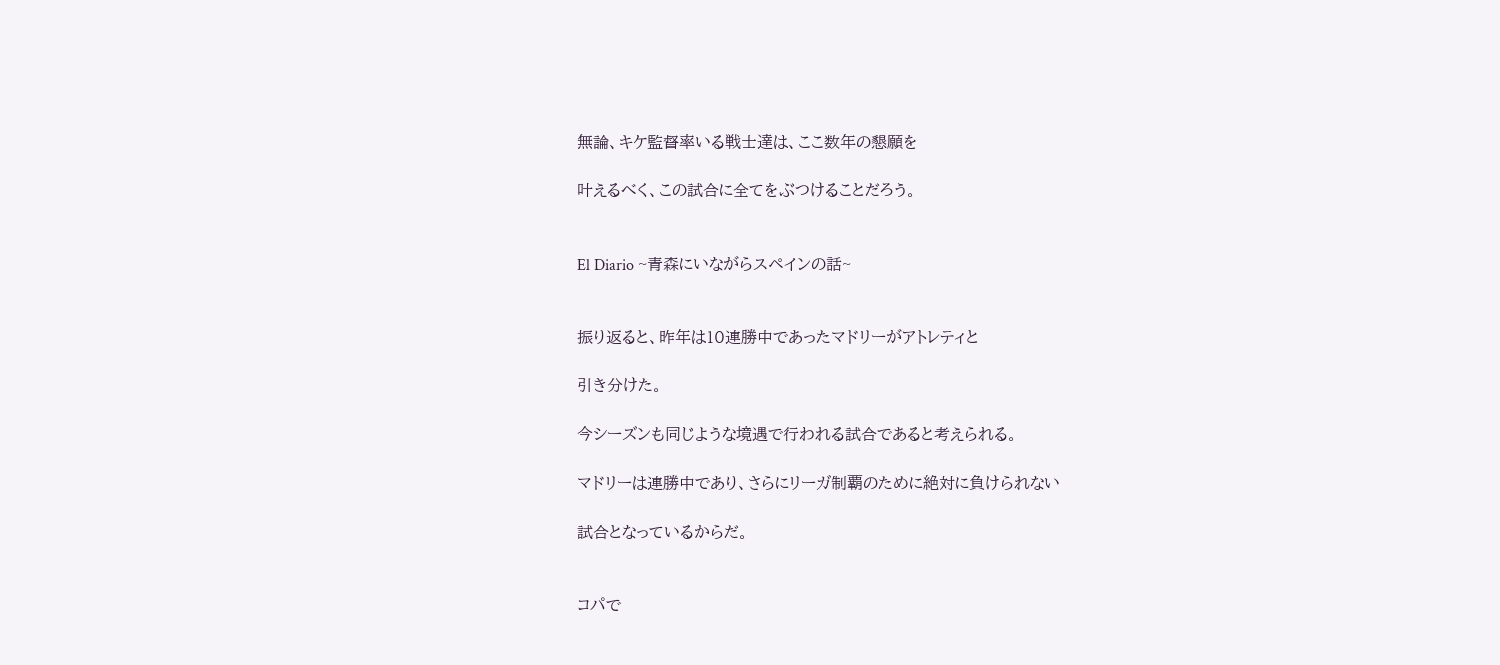無論、キケ監督率いる戦士達は、ここ数年の懇願を

叶えるべく、この試合に全てをぶつけることだろう。


El Diario ~青森にいながらスペインの話~


振り返ると、昨年は10連勝中であったマドリーがアトレティと

引き分けた。

今シーズンも同じような境遇で行われる試合であると考えられる。

マドリーは連勝中であり、さらにリーガ制覇のために絶対に負けられない

試合となっているからだ。


コパで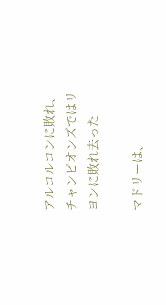アルコルコンに敗れ、チャンピオンズではリヨンに敗れ去った

マドリーは、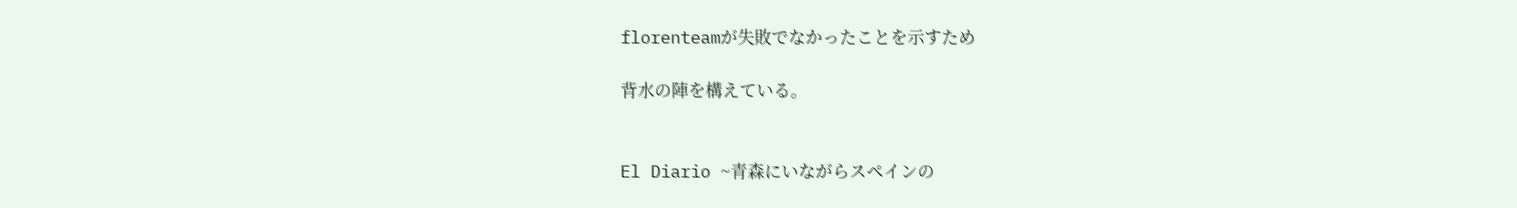florenteamが失敗でなかったことを示すため

背水の陣を構えている。


El Diario ~青森にいながらスペインの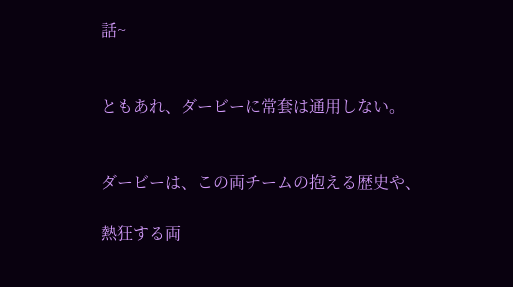話~


ともあれ、ダービーに常套は通用しない。


ダービーは、この両チームの抱える歴史や、

熱狂する両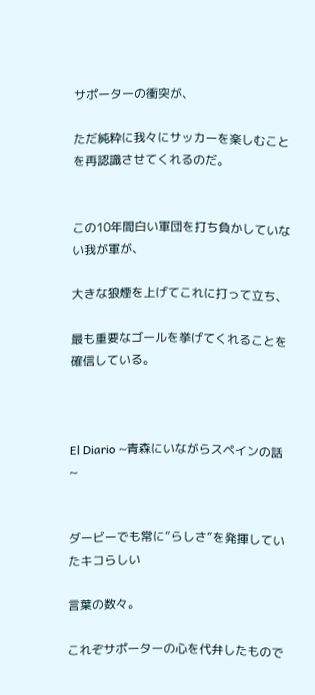サポーターの衝突が、

ただ純粋に我々にサッカーを楽しむことを再認識させてくれるのだ。


この10年間白い軍団を打ち負かしていない我が軍が、

大きな狼煙を上げてこれに打って立ち、

最も重要なゴールを挙げてくれることを確信している。



El Diario ~青森にいながらスペインの話~


ダービーでも常に”らしさ”を発揮していたキコらしい

言葉の数々。

これぞサポーターの心を代弁したもので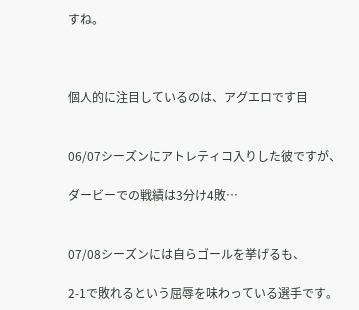すね。



個人的に注目しているのは、アグエロです目


06/07シーズンにアトレティコ入りした彼ですが、

ダービーでの戦績は3分け4敗…


07/08シーズンには自らゴールを挙げるも、

2-1で敗れるという屈辱を味わっている選手です。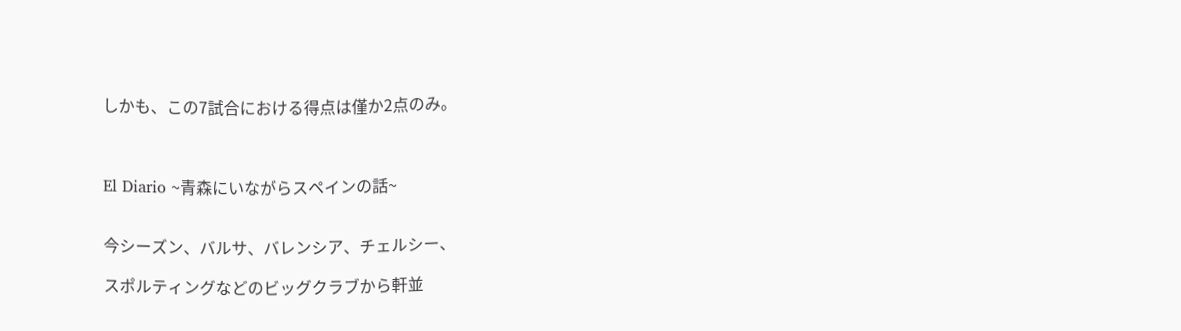しかも、この7試合における得点は僅か2点のみ。



El Diario ~青森にいながらスペインの話~


今シーズン、バルサ、バレンシア、チェルシー、

スポルティングなどのビッグクラブから軒並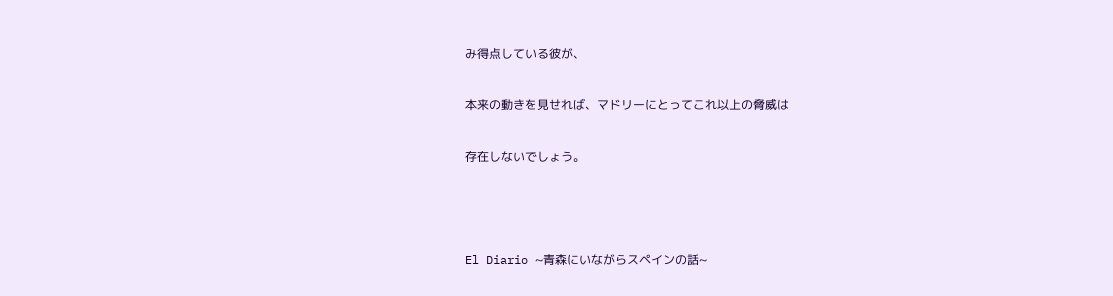み得点している彼が、

本来の動きを見せれば、マドリーにとってこれ以上の脅威は

存在しないでしょう。



El Diario ~青森にいながらスペインの話~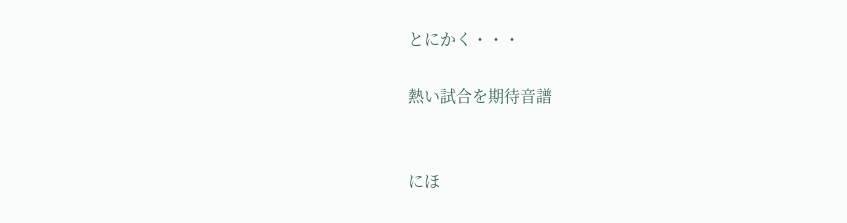とにかく・・・

熱い試合を期待音譜


にほ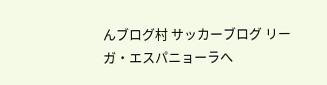んブログ村 サッカーブログ リーガ・エスパニョーラへ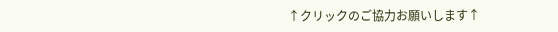↑クリックのご協力お願いします↑